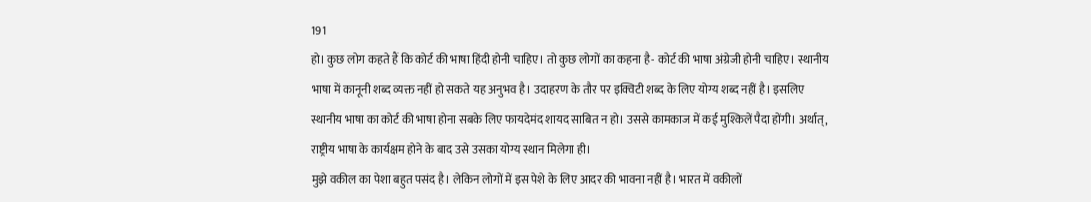191
हो। कुछ लोग कहते हैं कि कोर्ट की भाषा हिंदी होनी चाहिए। तो कुछ लोगों का कहना है- कोर्ट की भाषा अंग्रेजी होनी चाहिए। स्थानीय भाषा में कानूनी शब्द व्यक्त नहीं हो सकते यह अनुभव है। उदाहरण के तौर पर इक्विटी शब्द के लिए योग्य शब्द नहीं है। इसलिए स्थानीय भाषा का कोर्ट की भाषा होना सबके लिए फायदेमंद शायद साबित न हो। उससे कामकाज में कई मुश्किलें पैदा होंगी। अर्थात्, राष्ट्रीय भाषा के कार्यक्षम होने के बाद उसे उसका योग्य स्थान मिलेगा ही।
मुझे वकील का पेशा बहुत पसंद है। लेकिन लोगों में इस पेशे के लिए आदर की भावना नहीं है। भारत में वकीलों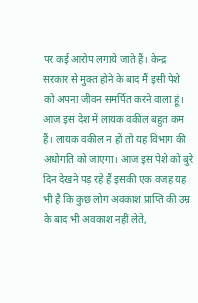पर कई आरोप लगाये जाते हैं। केन्द्र सरकार से मुक्त होने के बाद मैं इसी पेशे को अपना जीवन समर्पित करने वाला हूं। आज इस देश में लायक वकील बहुत कम हैं। लायक वकील न हों तो यह विभाग की अधोगति को जाएगा। आज इस पेशे को बुरे दिन देखने पड़ रहे हैं इसकी एक वजह यह भी है कि कुछ लोग अवकाश प्राप्ति की उम्र के बाद भी अवकाश नहीं लेते,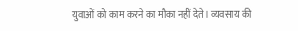युवाओं को काम करने का मौका नहीं देते। व्यवसाय की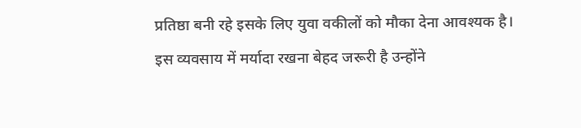प्रतिष्ठा बनी रहे इसके लिए युवा वकीलों को मौका देना आवश्यक है।
इस व्यवसाय में मर्यादा रखना बेहद जरूरी है उन्होंने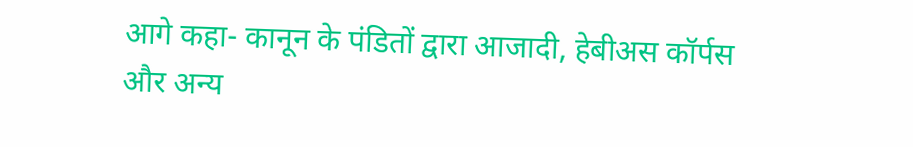आगे कहा- कानून के पंडितों द्वारा आजादी, हेबीअस कॉर्पस और अन्य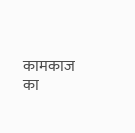कामकाज का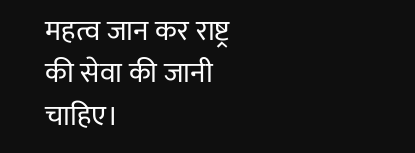महत्व जान कर राष्ट्र की सेवा की जानी चाहिए।